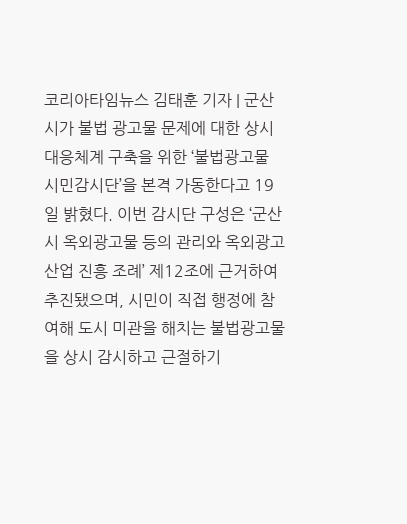코리아타임뉴스 김태훈 기자 | 군산시가 불법 광고물 문제에 대한 상시 대응체계 구축을 위한 ‘불법광고물 시민감시단’을 본격 가동한다고 19일 밝혔다. 이번 감시단 구성은 ‘군산시 옥외광고물 등의 관리와 옥외광고산업 진흥 조례’ 제12조에 근거하여 추진됐으며, 시민이 직접 행정에 참여해 도시 미관을 해치는 불법광고물을 상시 감시하고 근절하기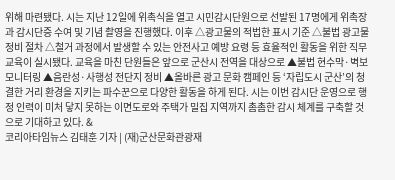위해 마련됐다. 시는 지난 12일에 위촉식을 열고 시민감시단원으로 선발된 17명에게 위촉장과 감시단증 수여 및 기념 촬영을 진행했다. 이후 △광고물의 적법한 표시 기준 △불법 광고물 정비 절차 △철거 과정에서 발생할 수 있는 안전사고 예방 요령 등 효율적인 활동을 위한 직무 교육이 실시됐다. 교육을 마친 단원들은 앞으로 군산시 전역을 대상으로 ▲불법 현수막·벽보 모니터링 ▲음란성·사행성 전단지 정비 ▲올바른 광고 문화 캠페인 등 ‘자립도시 군산’의 청결한 거리 환경을 지키는 파수꾼으로 다양한 활동을 하게 된다. 시는 이번 감시단 운영으로 행정 인력이 미처 닿지 못하는 이면도로와 주택가 밀집 지역까지 촘촘한 감시 체계를 구축할 것으로 기대하고 있다. &
코리아타임뉴스 김태훈 기자 | (재)군산문화관광재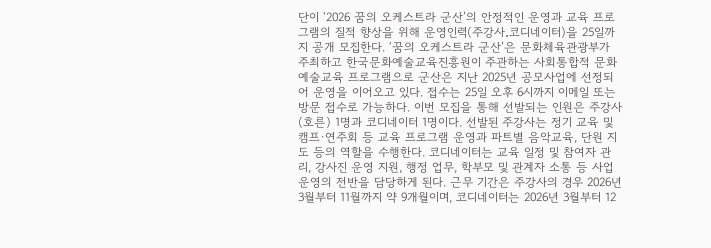단이 ‘2026 꿈의 오케스트라 군산’의 안정적인 운영과 교육 프로그램의 질적 향상을 위해 운영인력(주강사․코디네이터)을 25일까지 공개 모집한다. ‘꿈의 오케스트라 군산’은 문화체육관광부가 주최하고 한국문화예술교육진흥원이 주관하는 사회통합적 문화예술교육 프로그램으로 군산은 지난 2025년 공모사업에 선정되어 운영을 이어오고 있다. 접수는 25일 오후 6시까지 이메일 또는 방문 접수로 가능하다. 이번 모집을 통해 선발되는 인원은 주강사(호른) 1명과 코디네이터 1명이다. 선발된 주강사는 정기 교육 및 캠프·연주회 등 교육 프로그램 운영과 파트별 음악교육, 단원 지도 등의 역할을 수행한다. 코디네이터는 교육 일정 및 참여자 관리, 강사진 운영 지원, 행정 업무, 학부모 및 관계자 소통 등 사업 운영의 전반을 담당하게 된다. 근무 기간은 주강사의 경우 2026년 3월부터 11월까지 약 9개월이며, 코디네이터는 2026년 3월부터 12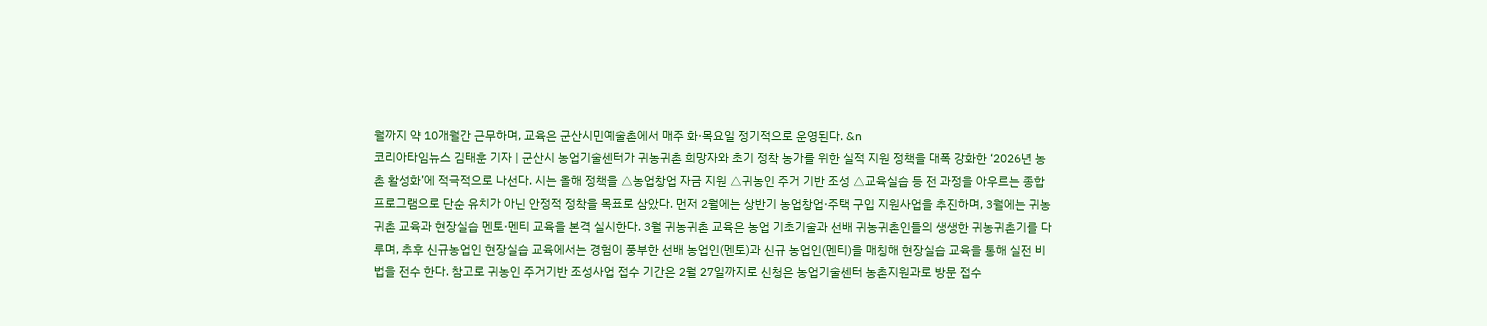월까지 약 10개월간 근무하며, 교육은 군산시민예술촌에서 매주 화·목요일 정기적으로 운영된다. &n
코리아타임뉴스 김태훈 기자 | 군산시 농업기술센터가 귀농귀촌 희망자와 초기 정착 농가를 위한 실적 지원 정책을 대폭 강화한 ‘2026년 농촌 활성화’에 적극적으로 나선다. 시는 올해 정책을 △농업창업 자금 지원 △귀농인 주거 기반 조성 △교육실습 등 전 과정을 아우르는 종합 프로그램으로 단순 유치가 아닌 안정적 정착을 목표로 삼았다. 먼저 2월에는 상반기 농업창업·주택 구입 지원사업을 추진하며, 3월에는 귀농귀촌 교육과 현장실습 멘토·멘티 교육을 본격 실시한다. 3월 귀농귀촌 교육은 농업 기초기술과 선배 귀농귀촌인들의 생생한 귀농귀촌기를 다루며, 추후 신규농업인 현장실습 교육에서는 경험이 풍부한 선배 농업인(멘토)과 신규 농업인(멘티)을 매칭해 현장실습 교육을 통해 실전 비법을 전수 한다. 참고로 귀농인 주거기반 조성사업 접수 기간은 2월 27일까지로 신청은 농업기술센터 농촌지원과로 방문 접수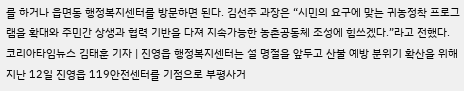를 하거나 읍면동 행정복지센터를 방문하면 된다. 김선주 과장은 “시민의 요구에 맞는 귀농정착 프로그램을 확대와 주민간 상생과 협력 기반을 다져 지속가능한 농촌공동체 조성에 힘쓰겠다.”라고 전했다.
코리아타임뉴스 김태훈 기자 | 진영읍 행정복지센터는 설 명절을 앞두고 산불 예방 분위기 확산을 위해 지난 12일 진영읍 119안전센터를 기점으로 부평사거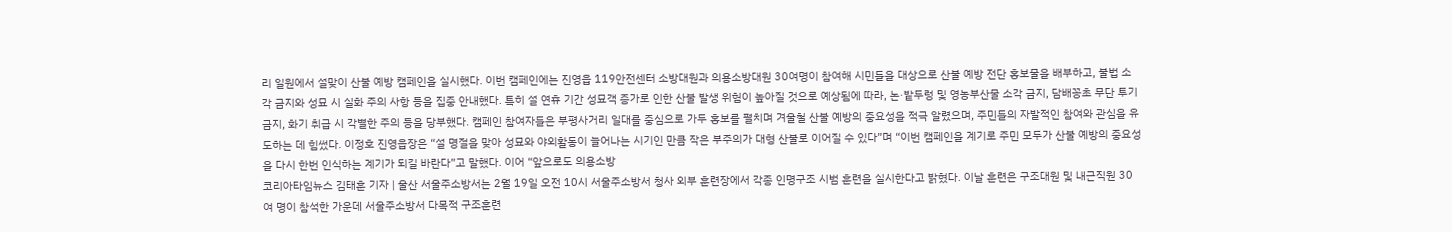리 일원에서 설맞이 산불 예방 캠페인을 실시했다. 이번 캠페인에는 진영읍 119안전센터 소방대원과 의용소방대원 30여명이 참여해 시민들을 대상으로 산불 예방 전단 홍보물을 배부하고, 불법 소각 금지와 성묘 시 실화 주의 사항 등을 집중 안내했다. 특히 설 연휴 기간 성묘객 증가로 인한 산불 발생 위험이 높아질 것으로 예상됨에 따라, 논·밭두렁 및 영농부산물 소각 금지, 담배꽁초 무단 투기 금지, 화기 취급 시 각별한 주의 등을 당부했다. 캠페인 참여자들은 부평사거리 일대를 중심으로 가두 홍보를 펼치며 겨울철 산불 예방의 중요성을 적극 알렸으며, 주민들의 자발적인 참여와 관심을 유도하는 데 힘썼다. 이정호 진영읍장은 “설 명절을 맞아 성묘와 야외활동이 늘어나는 시기인 만큼 작은 부주의가 대형 산불로 이어질 수 있다”며 “이번 캠페인을 계기로 주민 모두가 산불 예방의 중요성을 다시 한번 인식하는 계기가 되길 바란다”고 말했다. 이어 “앞으로도 의용소방
코리아타임뉴스 김태훈 기자 | 울산 서울주소방서는 2월 19일 오전 10시 서울주소방서 청사 외부 훈련장에서 각종 인명구조 시범 훈련을 실시한다고 밝혔다. 이날 훈련은 구조대원 및 내근직원 30여 명이 참석한 가운데 서울주소방서 다목적 구조훈련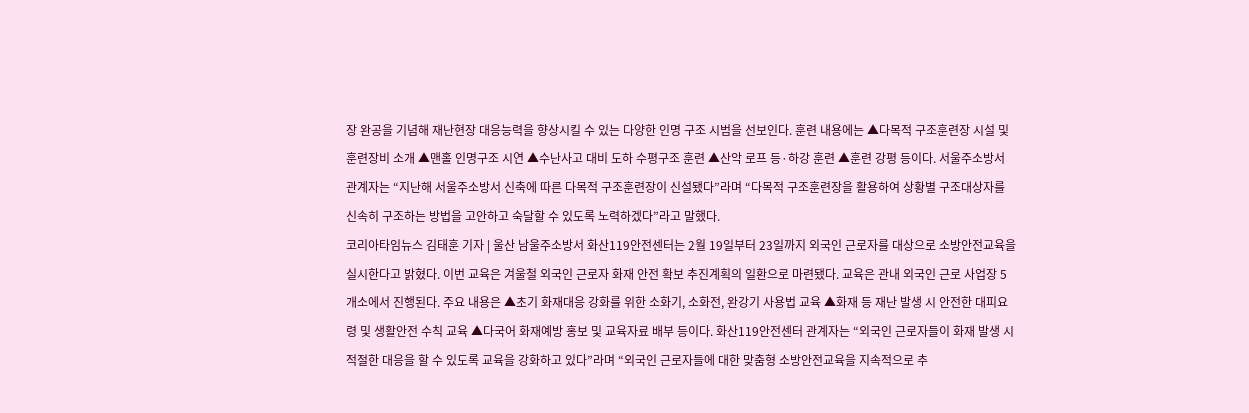장 완공을 기념해 재난현장 대응능력을 향상시킬 수 있는 다양한 인명 구조 시범을 선보인다. 훈련 내용에는 ▲다목적 구조훈련장 시설 및 훈련장비 소개 ▲맨홀 인명구조 시연 ▲수난사고 대비 도하 수평구조 훈련 ▲산악 로프 등·하강 훈련 ▲훈련 강평 등이다. 서울주소방서 관계자는 “지난해 서울주소방서 신축에 따른 다목적 구조훈련장이 신설됐다”라며 “다목적 구조훈련장을 활용하여 상황별 구조대상자를 신속히 구조하는 방법을 고안하고 숙달할 수 있도록 노력하겠다”라고 말했다.
코리아타임뉴스 김태훈 기자 | 울산 남울주소방서 화산119안전센터는 2월 19일부터 23일까지 외국인 근로자를 대상으로 소방안전교육을 실시한다고 밝혔다. 이번 교육은 겨울철 외국인 근로자 화재 안전 확보 추진계획의 일환으로 마련됐다. 교육은 관내 외국인 근로 사업장 5개소에서 진행된다. 주요 내용은 ▲초기 화재대응 강화를 위한 소화기, 소화전, 완강기 사용법 교육 ▲화재 등 재난 발생 시 안전한 대피요령 및 생활안전 수칙 교육 ▲다국어 화재예방 홍보 및 교육자료 배부 등이다. 화산119안전센터 관계자는 “외국인 근로자들이 화재 발생 시 적절한 대응을 할 수 있도록 교육을 강화하고 있다”라며 “외국인 근로자들에 대한 맞춤형 소방안전교육을 지속적으로 추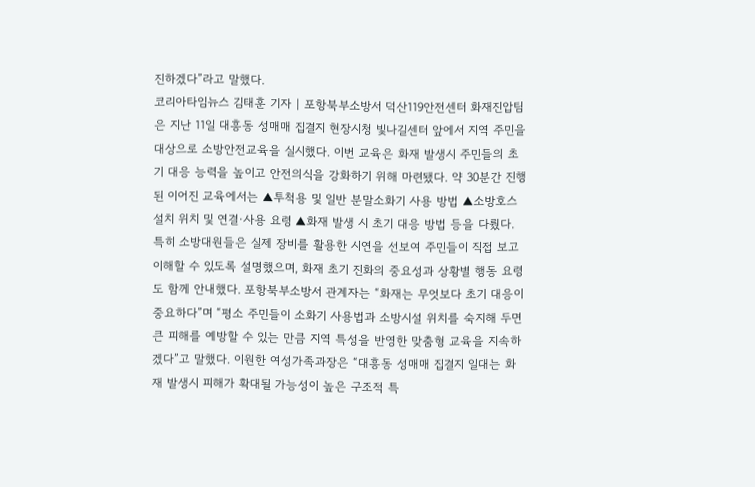진하겠다”라고 말했다.
코리아타임뉴스 김태훈 기자 | 포항북부소방서 덕산119안전센터 화재진압팀은 지난 11일 대흥동 성매매 집결지 현장시청 빛나길센터 앞에서 지역 주민을 대상으로 소방안전교육을 실시했다. 이번 교육은 화재 발생시 주민들의 초기 대응 능력을 높이고 안전의식을 강화하기 위해 마련됐다. 약 30분간 진행된 이어진 교육에서는 ▲투척용 및 일반 분말소화기 사용 방법 ▲소방호스 설치 위치 및 연결·사용 요령 ▲화재 발생 시 초기 대응 방법 등을 다뤘다. 특히 소방대원들은 실제 장비를 활용한 시연을 선보여 주민들이 직접 보고 이해할 수 있도록 설명했으며, 화재 초기 진화의 중요성과 상황별 행동 요령도 함께 안내했다. 포항북부소방서 관계자는 “화재는 무엇보다 초기 대응이 중요하다”며 “평소 주민들이 소화기 사용법과 소방시설 위치를 숙지해 두면 큰 피해를 예방할 수 있는 만큼 지역 특성을 반영한 맞춤형 교육을 지속하겠다”고 말했다. 이원한 여성가족과장은 “대흥동 성매매 집결지 일대는 화재 발생시 피해가 확대될 가능성이 높은 구조적 특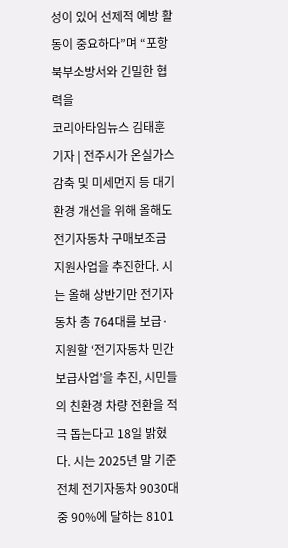성이 있어 선제적 예방 활동이 중요하다”며 “포항북부소방서와 긴밀한 협력을
코리아타임뉴스 김태훈 기자 | 전주시가 온실가스 감축 및 미세먼지 등 대기환경 개선을 위해 올해도 전기자동차 구매보조금 지원사업을 추진한다. 시는 올해 상반기만 전기자동차 총 764대를 보급·지원할 ‘전기자동차 민간 보급사업’을 추진, 시민들의 친환경 차량 전환을 적극 돕는다고 18일 밝혔다. 시는 2025년 말 기준 전체 전기자동차 9030대 중 90%에 달하는 8101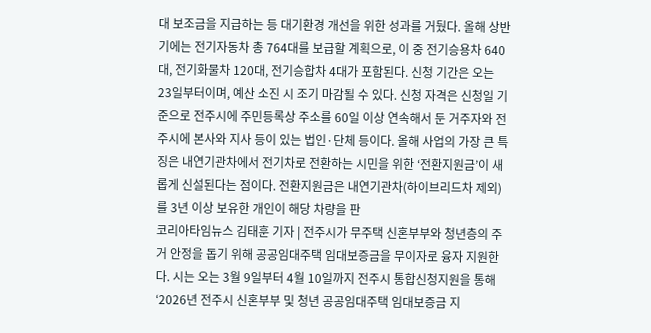대 보조금을 지급하는 등 대기환경 개선을 위한 성과를 거뒀다. 올해 상반기에는 전기자동차 총 764대를 보급할 계획으로, 이 중 전기승용차 640대, 전기화물차 120대, 전기승합차 4대가 포함된다. 신청 기간은 오는 23일부터이며, 예산 소진 시 조기 마감될 수 있다. 신청 자격은 신청일 기준으로 전주시에 주민등록상 주소를 60일 이상 연속해서 둔 거주자와 전주시에 본사와 지사 등이 있는 법인·단체 등이다. 올해 사업의 가장 큰 특징은 내연기관차에서 전기차로 전환하는 시민을 위한 ‘전환지원금’이 새롭게 신설된다는 점이다. 전환지원금은 내연기관차(하이브리드차 제외)를 3년 이상 보유한 개인이 해당 차량을 판
코리아타임뉴스 김태훈 기자 | 전주시가 무주택 신혼부부와 청년층의 주거 안정을 돕기 위해 공공임대주택 임대보증금을 무이자로 융자 지원한다. 시는 오는 3월 9일부터 4월 10일까지 전주시 통합신청지원을 통해 ‘2026년 전주시 신혼부부 및 청년 공공임대주택 임대보증금 지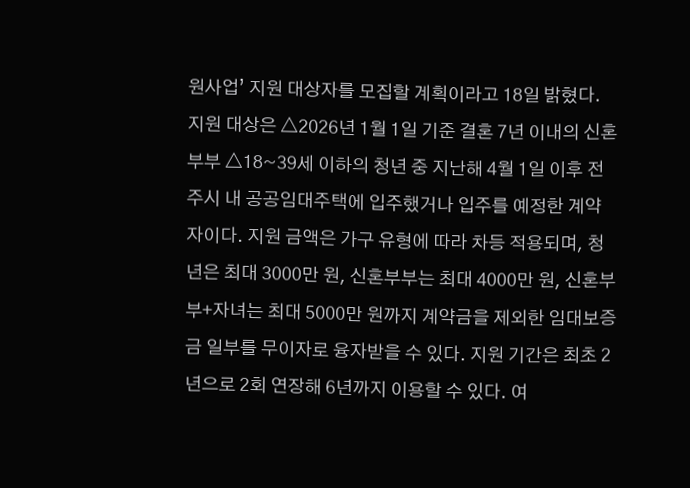원사업’ 지원 대상자를 모집할 계획이라고 18일 밝혔다. 지원 대상은 △2026년 1월 1일 기준 결혼 7년 이내의 신혼부부 △18~39세 이하의 청년 중 지난해 4월 1일 이후 전주시 내 공공임대주택에 입주했거나 입주를 예정한 계약자이다. 지원 금액은 가구 유형에 따라 차등 적용되며, 청년은 최대 3000만 원, 신혼부부는 최대 4000만 원, 신혼부부+자녀는 최대 5000만 원까지 계약금을 제외한 임대보증금 일부를 무이자로 융자받을 수 있다. 지원 기간은 최초 2년으로 2회 연장해 6년까지 이용할 수 있다. 여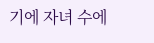기에 자녀 수에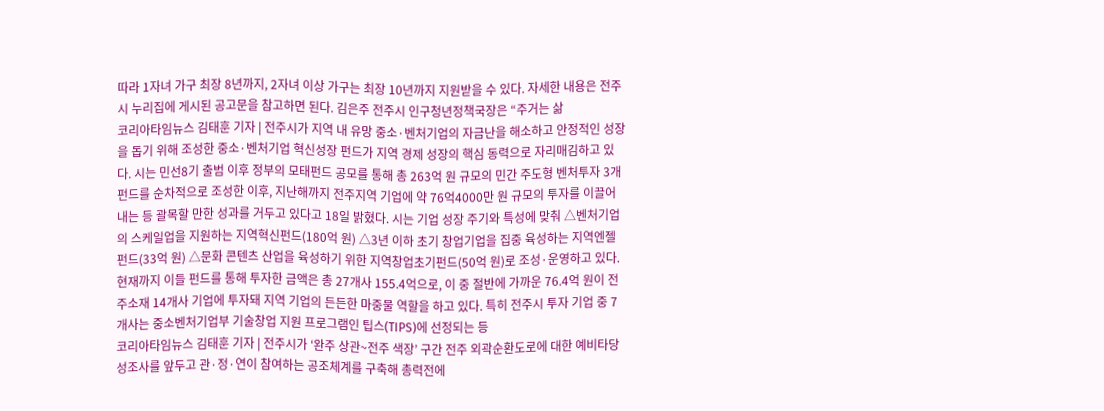따라 1자녀 가구 최장 8년까지, 2자녀 이상 가구는 최장 10년까지 지원받을 수 있다. 자세한 내용은 전주시 누리집에 게시된 공고문을 참고하면 된다. 김은주 전주시 인구청년정책국장은 “주거는 삶
코리아타임뉴스 김태훈 기자 | 전주시가 지역 내 유망 중소·벤처기업의 자금난을 해소하고 안정적인 성장을 돕기 위해 조성한 중소·벤처기업 혁신성장 펀드가 지역 경제 성장의 핵심 동력으로 자리매김하고 있다. 시는 민선8기 출범 이후 정부의 모태펀드 공모를 통해 총 263억 원 규모의 민간 주도형 벤처투자 3개 펀드를 순차적으로 조성한 이후, 지난해까지 전주지역 기업에 약 76억4000만 원 규모의 투자를 이끌어 내는 등 괄목할 만한 성과를 거두고 있다고 18일 밝혔다. 시는 기업 성장 주기와 특성에 맞춰 △벤처기업의 스케일업을 지원하는 지역혁신펀드(180억 원) △3년 이하 초기 창업기업을 집중 육성하는 지역엔젤펀드(33억 원) △문화 콘텐츠 산업을 육성하기 위한 지역창업초기펀드(50억 원)로 조성·운영하고 있다. 현재까지 이들 펀드를 통해 투자한 금액은 총 27개사 155.4억으로, 이 중 절반에 가까운 76.4억 원이 전주소재 14개사 기업에 투자돼 지역 기업의 든든한 마중물 역할을 하고 있다. 특히 전주시 투자 기업 중 7개사는 중소벤처기업부 기술창업 지원 프로그램인 팁스(TIPS)에 선정되는 등
코리아타임뉴스 김태훈 기자 | 전주시가 ‘완주 상관~전주 색장’ 구간 전주 외곽순환도로에 대한 예비타당성조사를 앞두고 관·정·연이 참여하는 공조체계를 구축해 총력전에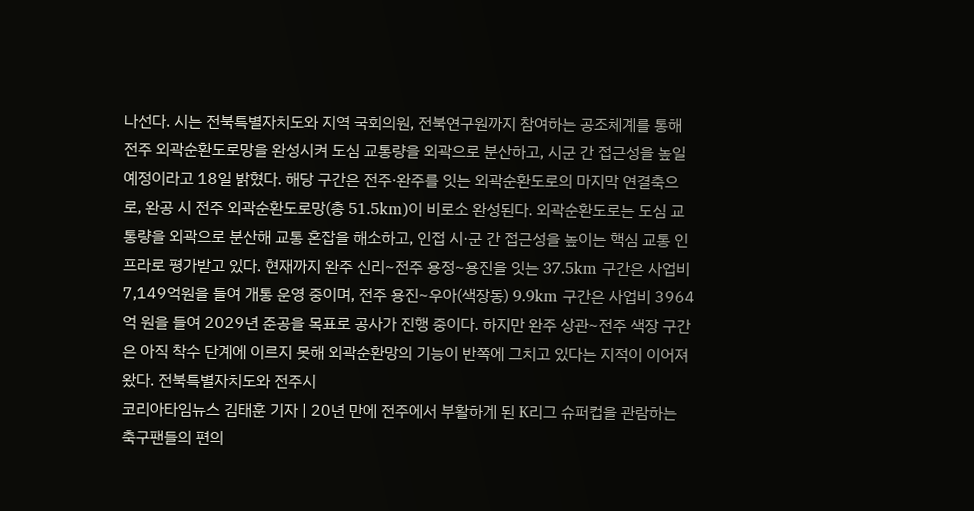나선다. 시는 전북특별자치도와 지역 국회의원, 전북연구원까지 참여하는 공조체계를 통해 전주 외곽순환도로망을 완성시켜 도심 교통량을 외곽으로 분산하고, 시군 간 접근성을 높일 예정이라고 18일 밝혔다. 해당 구간은 전주·완주를 잇는 외곽순환도로의 마지막 연결축으로, 완공 시 전주 외곽순환도로망(총 51.5km)이 비로소 완성된다. 외곽순환도로는 도심 교통량을 외곽으로 분산해 교통 혼잡을 해소하고, 인접 시·군 간 접근성을 높이는 핵심 교통 인프라로 평가받고 있다. 현재까지 완주 신리~전주 용정~용진을 잇는 37.5km 구간은 사업비 7,149억원을 들여 개통 운영 중이며, 전주 용진~우아(색장동) 9.9km 구간은 사업비 3964억 원을 들여 2029년 준공을 목표로 공사가 진행 중이다. 하지만 완주 상관~전주 색장 구간은 아직 착수 단계에 이르지 못해 외곽순환망의 기능이 반쪽에 그치고 있다는 지적이 이어져 왔다. 전북특별자치도와 전주시
코리아타임뉴스 김태훈 기자 | 20년 만에 전주에서 부활하게 된 K리그 슈퍼컵을 관람하는 축구팬들의 편의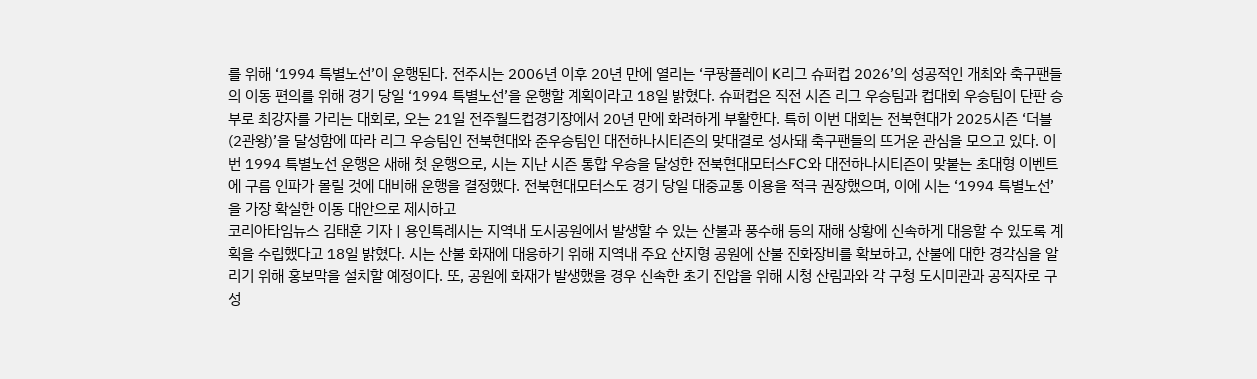를 위해 ‘1994 특별노선’이 운행된다. 전주시는 2006년 이후 20년 만에 열리는 ‘쿠팡플레이 K리그 슈퍼컵 2026’의 성공적인 개최와 축구팬들의 이동 편의를 위해 경기 당일 ‘1994 특별노선’을 운행할 계획이라고 18일 밝혔다. 슈퍼컵은 직전 시즌 리그 우승팀과 컵대회 우승팀이 단판 승부로 최강자를 가리는 대회로, 오는 21일 전주월드컵경기장에서 20년 만에 화려하게 부활한다. 특히 이번 대회는 전북현대가 2025시즌 ‘더블(2관왕)’을 달성함에 따라 리그 우승팀인 전북현대와 준우승팀인 대전하나시티즌의 맞대결로 성사돼 축구팬들의 뜨거운 관심을 모으고 있다. 이번 1994 특별노선 운행은 새해 첫 운행으로, 시는 지난 시즌 통합 우승을 달성한 전북현대모터스FC와 대전하나시티즌이 맞붙는 초대형 이벤트에 구름 인파가 몰릴 것에 대비해 운행을 결정했다. 전북현대모터스도 경기 당일 대중교통 이용을 적극 권장했으며, 이에 시는 ‘1994 특별노선’을 가장 확실한 이동 대안으로 제시하고
코리아타임뉴스 김태훈 기자 | 용인특례시는 지역내 도시공원에서 발생할 수 있는 산불과 풍수해 등의 재해 상황에 신속하게 대응할 수 있도록 계획을 수립했다고 18일 밝혔다. 시는 산불 화재에 대응하기 위해 지역내 주요 산지형 공원에 산불 진화장비를 확보하고, 산불에 대한 경각심을 알리기 위해 홍보막을 설치할 예정이다. 또, 공원에 화재가 발생했을 경우 신속한 초기 진압을 위해 시청 산림과와 각 구청 도시미관과 공직자로 구성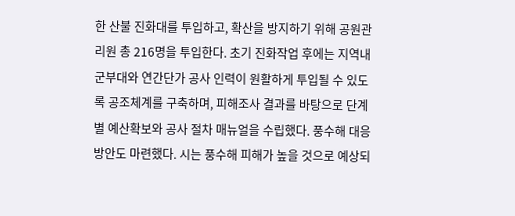한 산불 진화대를 투입하고, 확산을 방지하기 위해 공원관리원 총 216명을 투입한다. 초기 진화작업 후에는 지역내 군부대와 연간단가 공사 인력이 원활하게 투입될 수 있도록 공조체계를 구축하며, 피해조사 결과를 바탕으로 단계별 예산확보와 공사 절차 매뉴얼을 수립했다. 풍수해 대응 방안도 마련했다. 시는 풍수해 피해가 높을 것으로 예상되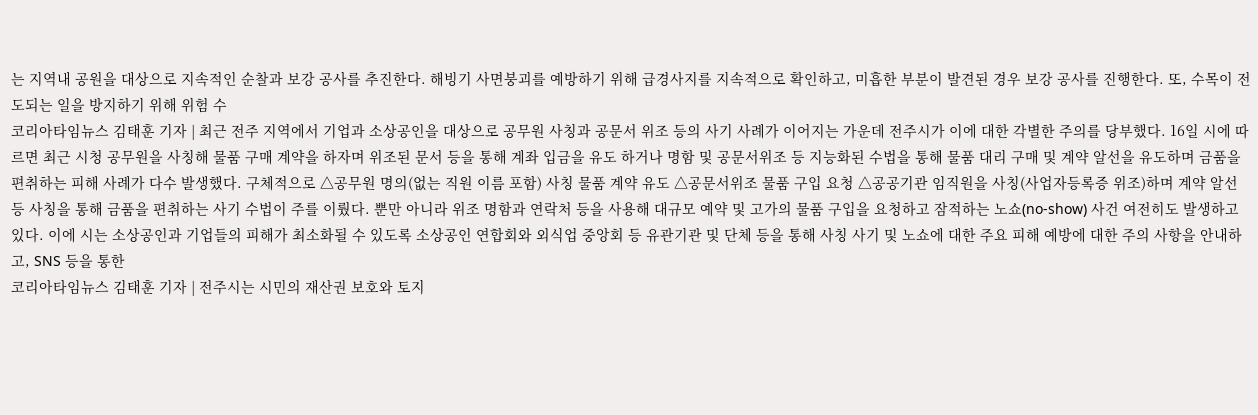는 지역내 공원을 대상으로 지속적인 순찰과 보강 공사를 추진한다. 해빙기 사면붕괴를 예방하기 위해 급경사지를 지속적으로 확인하고, 미흡한 부분이 발견된 경우 보강 공사를 진행한다. 또, 수목이 전도되는 일을 방지하기 위해 위험 수
코리아타임뉴스 김태훈 기자 | 최근 전주 지역에서 기업과 소상공인을 대상으로 공무원 사칭과 공문서 위조 등의 사기 사례가 이어지는 가운데 전주시가 이에 대한 각별한 주의를 당부했다. 16일 시에 따르면 최근 시청 공무원을 사칭해 물품 구매 계약을 하자며 위조된 문서 등을 통해 계좌 입금을 유도 하거나 명함 및 공문서위조 등 지능화된 수법을 통해 물품 대리 구매 및 계약 알선을 유도하며 금품을 편취하는 피해 사례가 다수 발생했다. 구체적으로 △공무원 명의(없는 직원 이름 포함) 사칭 물품 계약 유도 △공문서위조 물품 구입 요청 △공공기관 임직원을 사칭(사업자등록증 위조)하며 계약 알선 등 사칭을 통해 금품을 편취하는 사기 수법이 주를 이뤘다. 뿐만 아니라 위조 명함과 연락처 등을 사용해 대규모 예약 및 고가의 물품 구입을 요청하고 잠적하는 노쇼(no-show) 사건 여전히도 발생하고 있다. 이에 시는 소상공인과 기업들의 피해가 최소화될 수 있도록 소상공인 연합회와 외식업 중앙회 등 유관기관 및 단체 등을 통해 사칭 사기 및 노쇼에 대한 주요 피해 예방에 대한 주의 사항을 안내하고, SNS 등을 통한
코리아타임뉴스 김태훈 기자 | 전주시는 시민의 재산권 보호와 토지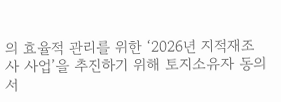의 효율적 관리를 위한 ‘2026년 지적재조사 사업’을 추진하기 위해 토지소유자 동의서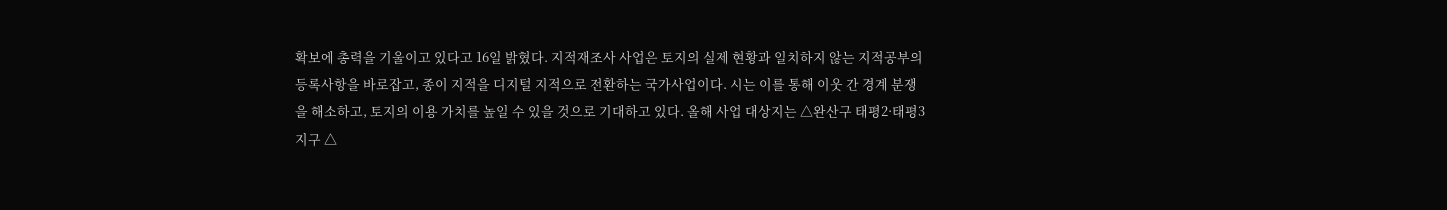확보에 총력을 기울이고 있다고 16일 밝혔다. 지적재조사 사업은 토지의 실제 현황과 일치하지 않는 지적공부의 등록사항을 바로잡고, 종이 지적을 디지털 지적으로 전환하는 국가사업이다. 시는 이를 통해 이웃 간 경계 분쟁을 해소하고, 토지의 이용 가치를 높일 수 있을 것으로 기대하고 있다. 올해 사업 대상지는 △완산구 태평2·태평3지구 △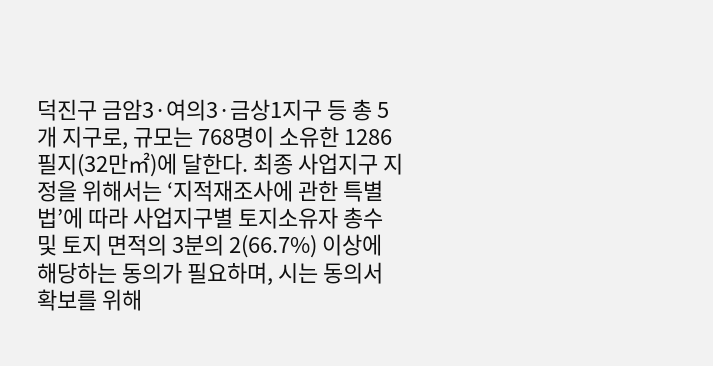덕진구 금암3·여의3·금상1지구 등 총 5개 지구로, 규모는 768명이 소유한 1286필지(32만㎡)에 달한다. 최종 사업지구 지정을 위해서는 ‘지적재조사에 관한 특별법’에 따라 사업지구별 토지소유자 총수 및 토지 면적의 3분의 2(66.7%) 이상에 해당하는 동의가 필요하며, 시는 동의서 확보를 위해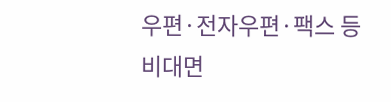우편·전자우편·팩스 등 비대면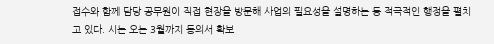접수와 함께 담당 공무원이 직접 현장을 방문해 사업의 필요성을 설명하는 등 적극적인 행정을 펼치고 있다. 시는 오는 3월까지 동의서 확보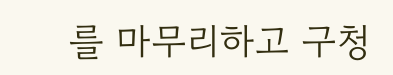를 마무리하고 구청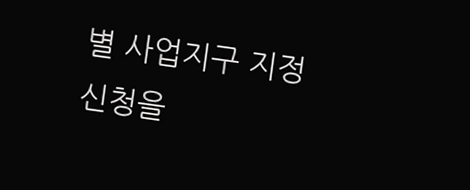별 사업지구 지정 신청을